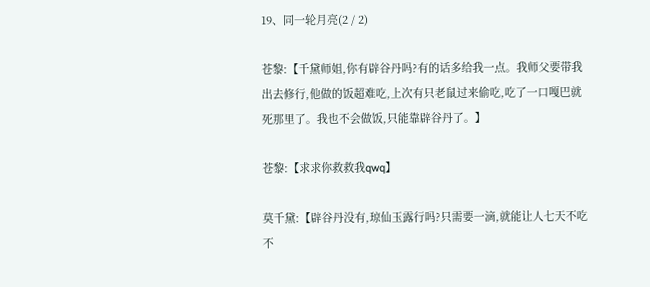19、同一轮月亮(2 / 2)

苍黎:【千黛师姐,你有辟谷丹吗?有的话多给我一点。我师父要带我出去修行,他做的饭超难吃,上次有只老鼠过来偷吃,吃了一口嘎巴就死那里了。我也不会做饭,只能靠辟谷丹了。】

苍黎:【求求你救救我qwq】

莫千黛:【辟谷丹没有,琼仙玉露行吗?只需要一滴,就能让人七天不吃不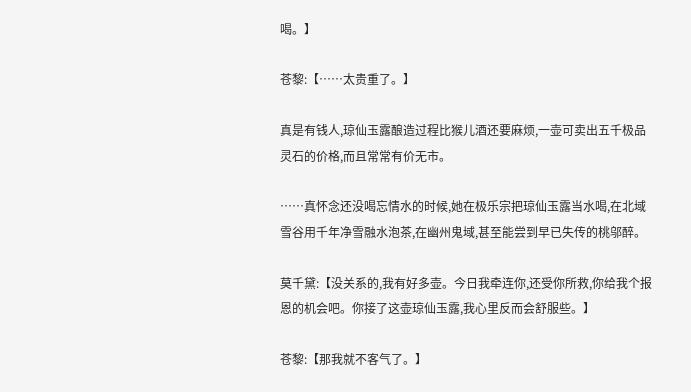喝。】

苍黎:【……太贵重了。】

真是有钱人,琼仙玉露酿造过程比猴儿酒还要麻烦,一壶可卖出五千极品灵石的价格,而且常常有价无市。

……真怀念还没喝忘情水的时候,她在极乐宗把琼仙玉露当水喝,在北域雪谷用千年净雪融水泡茶,在幽州鬼域,甚至能尝到早已失传的桃邬醉。

莫千黛:【没关系的,我有好多壶。今日我牵连你,还受你所救,你给我个报恩的机会吧。你接了这壶琼仙玉露,我心里反而会舒服些。】

苍黎:【那我就不客气了。】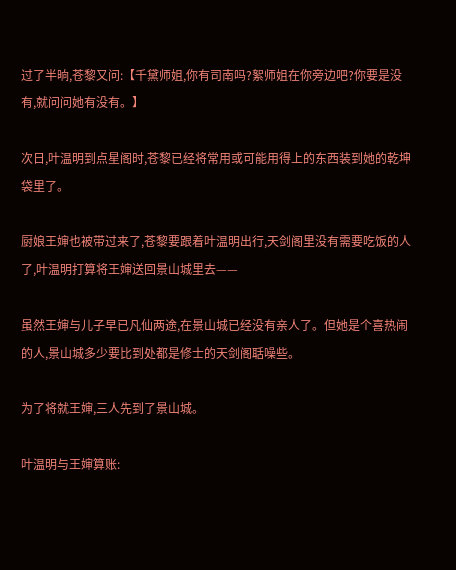过了半晌,苍黎又问:【千黛师姐,你有司南吗?絮师姐在你旁边吧?你要是没有,就问问她有没有。】

次日,叶温明到点星阁时,苍黎已经将常用或可能用得上的东西装到她的乾坤袋里了。

厨娘王婶也被带过来了,苍黎要跟着叶温明出行,天剑阁里没有需要吃饭的人了,叶温明打算将王婶送回景山城里去——

虽然王婶与儿子早已凡仙两途,在景山城已经没有亲人了。但她是个喜热闹的人,景山城多少要比到处都是修士的天剑阁聒噪些。

为了将就王婶,三人先到了景山城。

叶温明与王婶算账: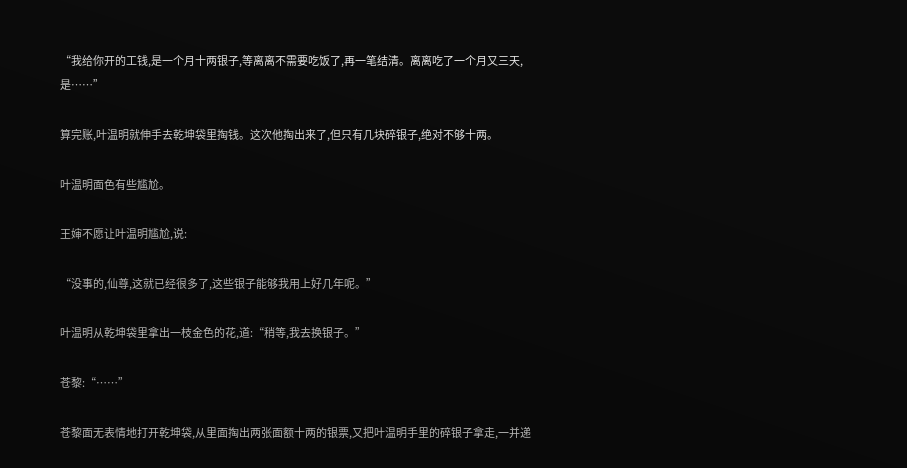“我给你开的工钱,是一个月十两银子,等离离不需要吃饭了,再一笔结清。离离吃了一个月又三天,是……”

算完账,叶温明就伸手去乾坤袋里掏钱。这次他掏出来了,但只有几块碎银子,绝对不够十两。

叶温明面色有些尴尬。

王婶不愿让叶温明尴尬,说:

“没事的,仙尊,这就已经很多了,这些银子能够我用上好几年呢。”

叶温明从乾坤袋里拿出一枝金色的花,道:“稍等,我去换银子。”

苍黎:“……”

苍黎面无表情地打开乾坤袋,从里面掏出两张面额十两的银票,又把叶温明手里的碎银子拿走,一并递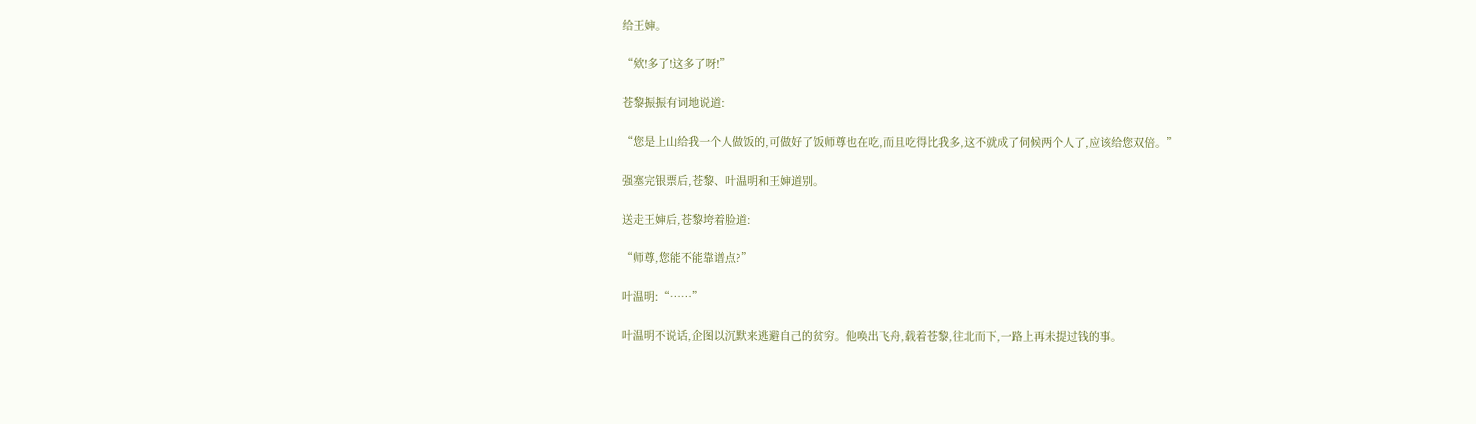给王婶。

“欸!多了!这多了呀!”

苍黎振振有词地说道:

“您是上山给我一个人做饭的,可做好了饭师尊也在吃,而且吃得比我多,这不就成了伺候两个人了,应该给您双倍。”

强塞完银票后,苍黎、叶温明和王婶道别。

送走王婶后,苍黎垮着脸道:

“师尊,您能不能靠谱点?”

叶温明:“……”

叶温明不说话,企图以沉默来逃避自己的贫穷。他唤出飞舟,载着苍黎,往北而下,一路上再未提过钱的事。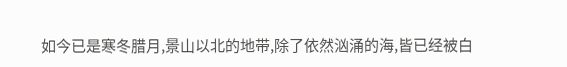如今已是寒冬腊月,景山以北的地带,除了依然汹涌的海,皆已经被白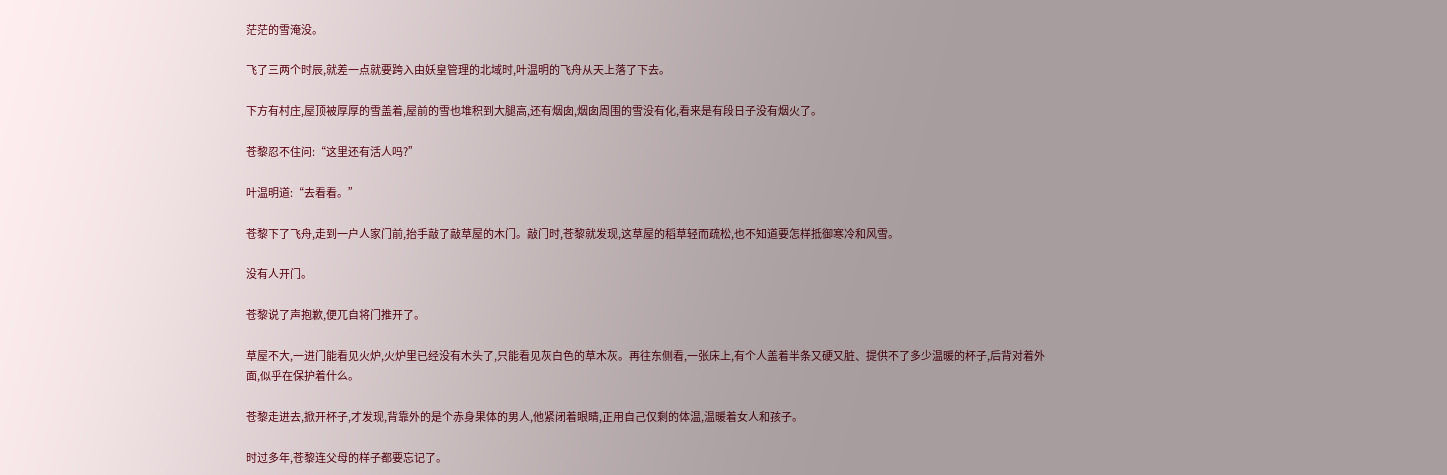茫茫的雪淹没。

飞了三两个时辰,就差一点就要跨入由妖皇管理的北域时,叶温明的飞舟从天上落了下去。

下方有村庄,屋顶被厚厚的雪盖着,屋前的雪也堆积到大腿高,还有烟囱,烟囱周围的雪没有化,看来是有段日子没有烟火了。

苍黎忍不住问:“这里还有活人吗?”

叶温明道:“去看看。”

苍黎下了飞舟,走到一户人家门前,抬手敲了敲草屋的木门。敲门时,苍黎就发现,这草屋的稻草轻而疏松,也不知道要怎样抵御寒冷和风雪。

没有人开门。

苍黎说了声抱歉,便兀自将门推开了。

草屋不大,一进门能看见火炉,火炉里已经没有木头了,只能看见灰白色的草木灰。再往东侧看,一张床上,有个人盖着半条又硬又脏、提供不了多少温暖的杯子,后背对着外面,似乎在保护着什么。

苍黎走进去,掀开杯子,才发现,背靠外的是个赤身果体的男人,他紧闭着眼睛,正用自己仅剩的体温,温暖着女人和孩子。

时过多年,苍黎连父母的样子都要忘记了。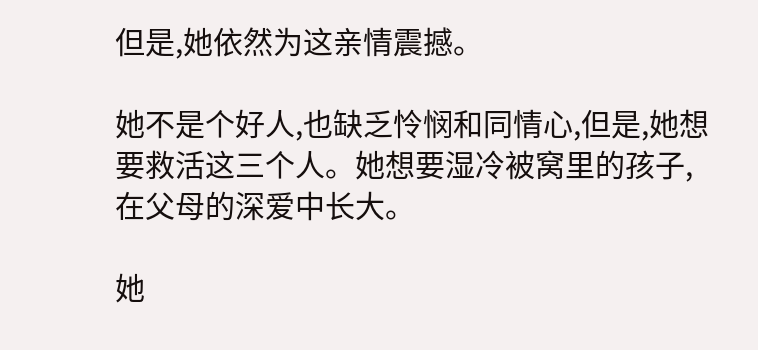但是,她依然为这亲情震撼。

她不是个好人,也缺乏怜悯和同情心,但是,她想要救活这三个人。她想要湿冷被窝里的孩子,在父母的深爱中长大。

她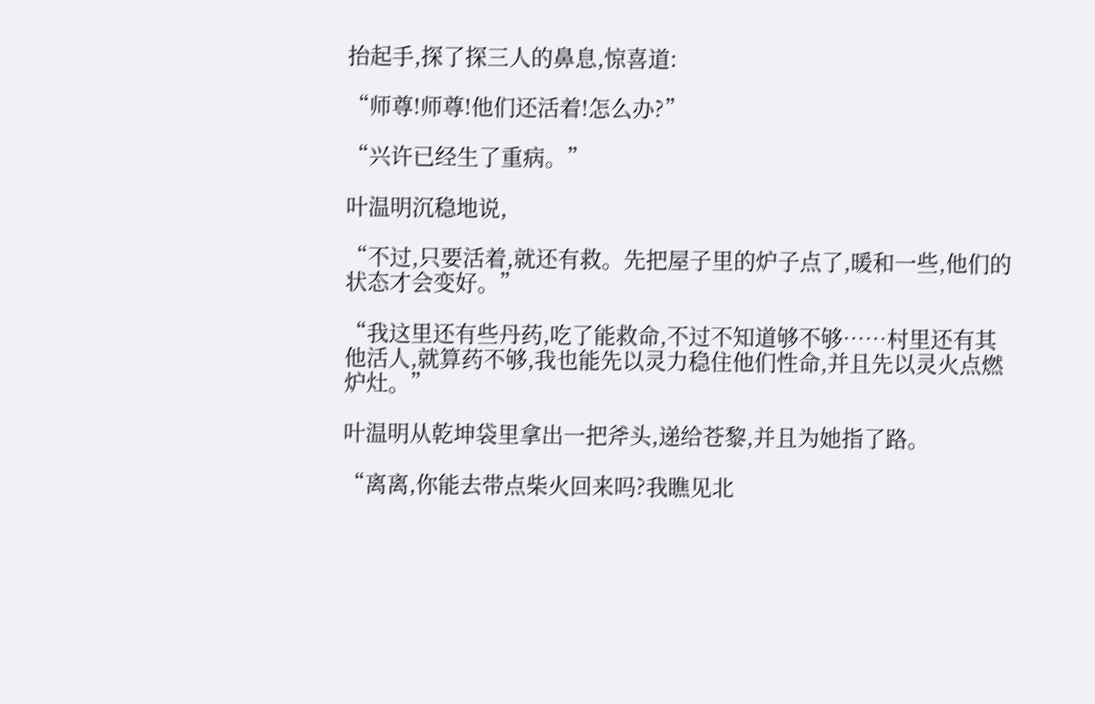抬起手,探了探三人的鼻息,惊喜道:

“师尊!师尊!他们还活着!怎么办?”

“兴许已经生了重病。”

叶温明沉稳地说,

“不过,只要活着,就还有救。先把屋子里的炉子点了,暖和一些,他们的状态才会变好。”

“我这里还有些丹药,吃了能救命,不过不知道够不够……村里还有其他活人,就算药不够,我也能先以灵力稳住他们性命,并且先以灵火点燃炉灶。”

叶温明从乾坤袋里拿出一把斧头,递给苍黎,并且为她指了路。

“离离,你能去带点柴火回来吗?我瞧见北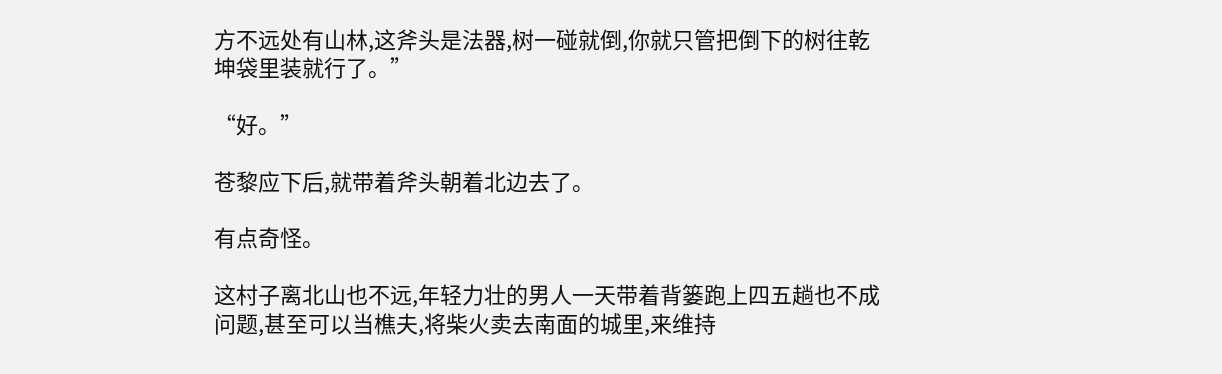方不远处有山林,这斧头是法器,树一碰就倒,你就只管把倒下的树往乾坤袋里装就行了。”

“好。”

苍黎应下后,就带着斧头朝着北边去了。

有点奇怪。

这村子离北山也不远,年轻力壮的男人一天带着背篓跑上四五趟也不成问题,甚至可以当樵夫,将柴火卖去南面的城里,来维持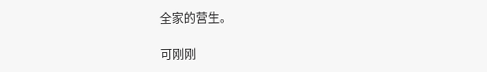全家的营生。

可刚刚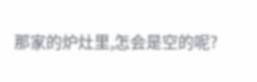那家的炉灶里,怎会是空的呢?